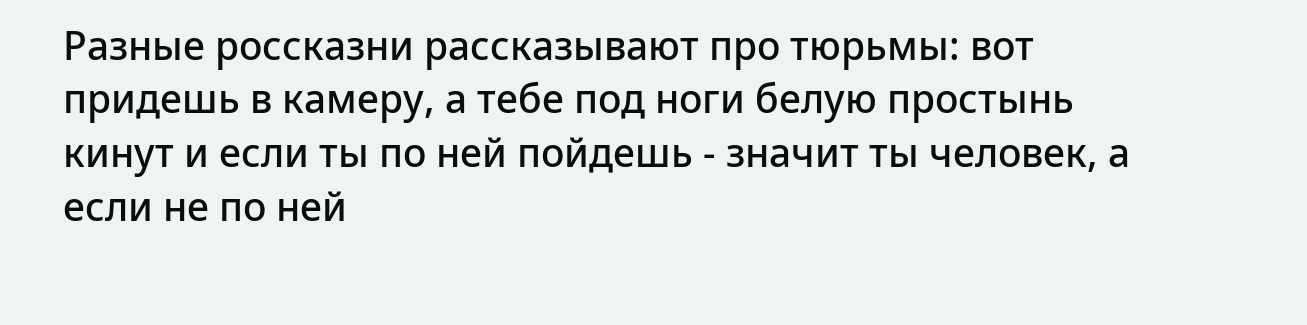Разные россказни рассказывают про тюрьмы: вот придешь в камеру, а тебе под ноги белую простынь кинут и если ты по ней пойдешь - значит ты человек, а если не по ней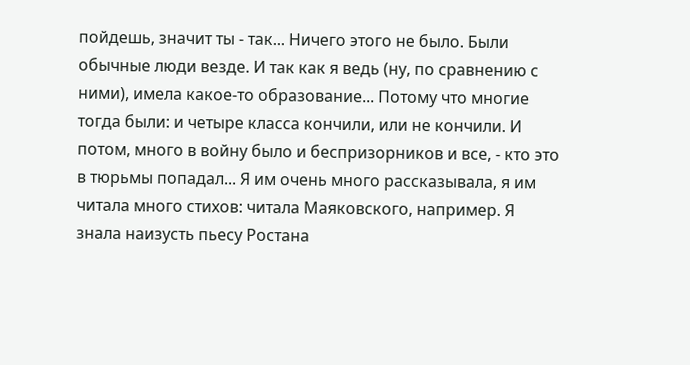пойдешь, значит ты - так... Ничего этого не было. Были обычные люди везде. И так как я ведь (ну, по сравнению с ними), имела какое-то образование... Потому что многие тогда были: и четыре класса кончили, или не кончили. И потом, много в войну было и беспризорников и все, - кто это в тюрьмы попадал... Я им очень много рассказывала, я им читала много стихов: читала Маяковского, например. Я знала наизусть пьесу Ростана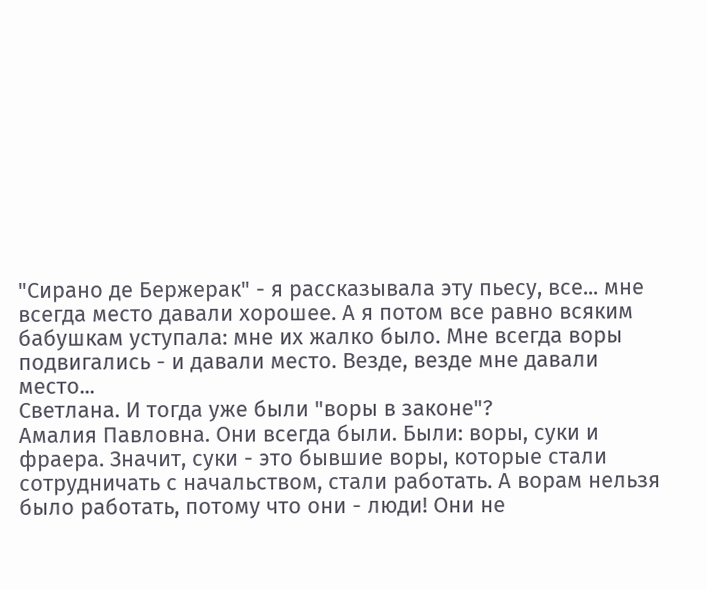"Сирано де Бержерак" - я рассказывала эту пьесу, все... мне всегда место давали хорошее. А я потом все равно всяким бабушкам уступала: мне их жалко было. Мне всегда воры подвигались - и давали место. Везде, везде мне давали место...
Светлана. И тогда уже были "воры в законе"?
Амалия Павловна. Они всегда были. Были: воры, суки и фраера. Значит, суки - это бывшие воры, которые стали сотрудничать с начальством, стали работать. А ворам нельзя было работать, потому что они - люди! Они не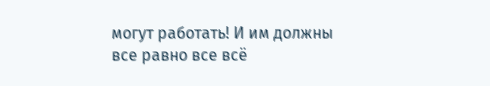могут работать! И им должны все равно все всё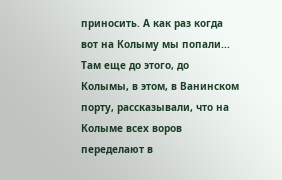приносить. А как раз когда вот на Колыму мы попали... Там еще до этого, до Колымы, в этом, в Ванинском порту, рассказывали, что на Колыме всех воров переделают в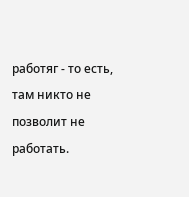работяг - то есть, там никто не позволит не работать.